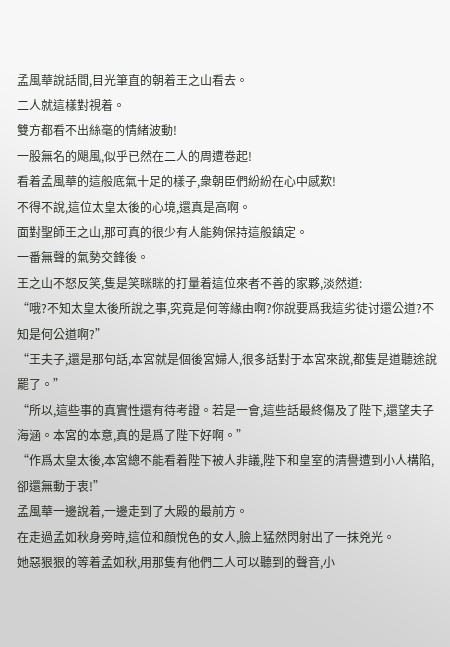孟風華說話間,目光筆直的朝着王之山看去。
二人就這樣對視着。
雙方都看不出絲毫的情緒波動!
一股無名的飓風,似乎已然在二人的周遭卷起!
看着孟風華的這般底氣十足的樣子,衆朝臣們紛紛在心中感歎!
不得不說,這位太皇太後的心境,還真是高啊。
面對聖師王之山,那可真的很少有人能夠保持這般鎮定。
一番無聲的氣勢交鋒後。
王之山不怒反笑,隻是笑眯眯的打量着這位來者不善的家夥,淡然道:
“哦?不知太皇太後所說之事,究竟是何等緣由啊?你說要爲我這劣徒讨還公道?不知是何公道啊?”
“王夫子,還是那句話,本宮就是個後宮婦人,很多話對于本宮來說,都隻是道聽途說罷了。”
“所以,這些事的真實性還有待考證。若是一會,這些話最終傷及了陛下,還望夫子海涵。本宮的本意,真的是爲了陛下好啊。”
“作爲太皇太後,本宮總不能看着陛下被人非議,陛下和皇室的清譽遭到小人構陷,卻還無動于衷!”
孟風華一邊說着,一邊走到了大殿的最前方。
在走過孟如秋身旁時,這位和顔悅色的女人,臉上猛然閃射出了一抹兇光。
她惡狠狠的等着孟如秋,用那隻有他們二人可以聽到的聲音,小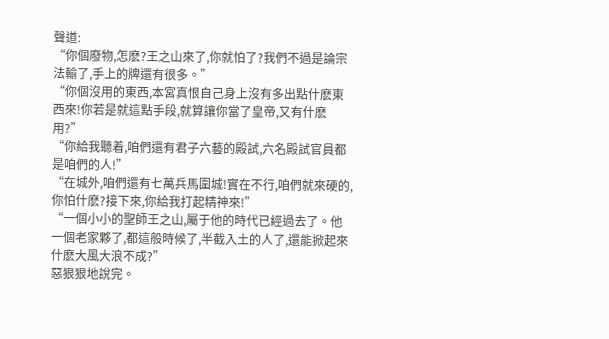聲道:
“你個廢物,怎麽?王之山來了,你就怕了?我們不過是論宗法輸了,手上的牌還有很多。”
“你個沒用的東西,本宮真恨自己身上沒有多出點什麽東西來!你若是就這點手段,就算讓你當了皇帝,又有什麽用?”
“你給我聽着,咱們還有君子六藝的殿試,六名殿試官員都是咱們的人!”
“在城外,咱們還有七萬兵馬圍城!實在不行,咱們就來硬的,你怕什麽?接下來,你給我打起精神來!”
“一個小小的聖師王之山,屬于他的時代已經過去了。他一個老家夥了,都這般時候了,半截入土的人了,還能掀起來什麽大風大浪不成?”
惡狠狠地說完。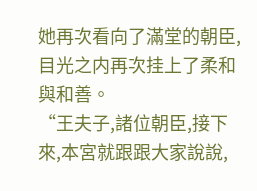她再次看向了滿堂的朝臣,目光之内再次挂上了柔和與和善。
“王夫子,諸位朝臣,接下來,本宮就跟跟大家說說,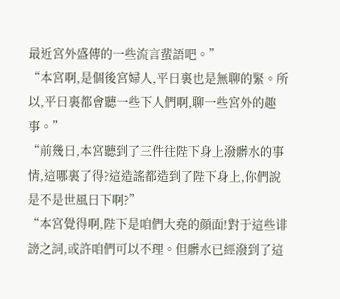最近宮外盛傳的一些流言蜚語吧。”
“本宮啊,是個後宮婦人,平日裏也是無聊的緊。所以,平日裏都會聽一些下人們啊,聊一些宮外的趣事。”
“前幾日,本宮聽到了三件往陛下身上潑髒水的事情,這哪裏了得?這造謠都造到了陛下身上,你們說是不是世風日下啊?”
“本宮覺得啊,陛下是咱們大堯的顔面!對于這些诽謗之詞,或許咱們可以不理。但髒水已經潑到了這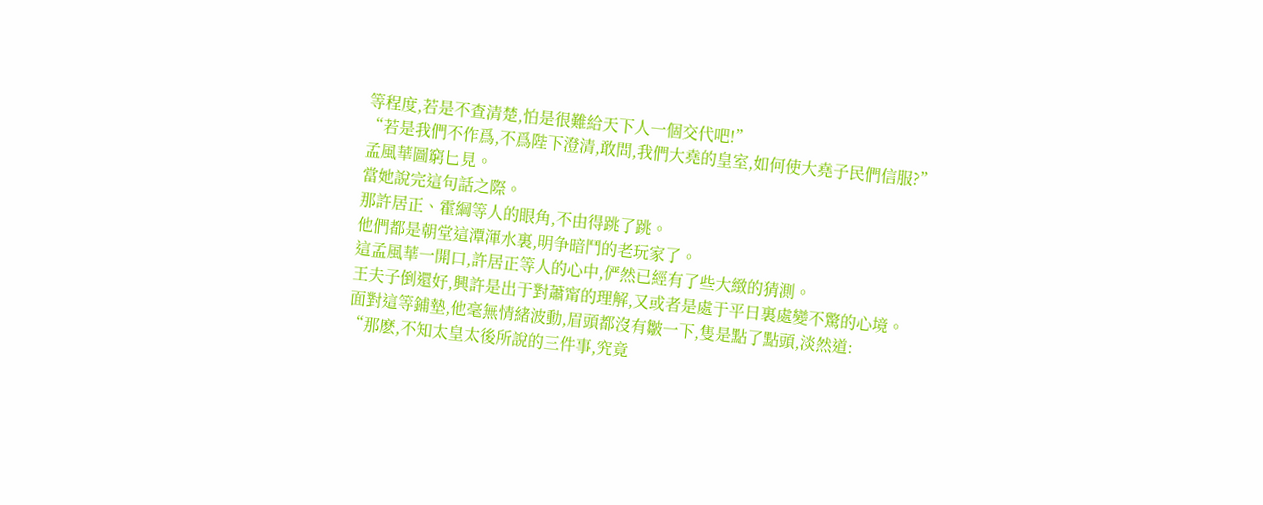等程度,若是不查清楚,怕是很難給天下人一個交代吧!”
“若是我們不作爲,不爲陛下澄清,敢問,我們大堯的皇室,如何使大堯子民們信服?”
孟風華圖窮匕見。
當她說完這句話之際。
那許居正、霍綱等人的眼角,不由得跳了跳。
他們都是朝堂這潭渾水裏,明争暗鬥的老玩家了。
這孟風華一開口,許居正等人的心中,俨然已經有了些大緻的猜測。
王夫子倒還好,興許是出于對蕭甯的理解,又或者是處于平日裏處變不驚的心境。
面對這等鋪墊,他毫無情緒波動,眉頭都沒有皺一下,隻是點了點頭,淡然道:
“那麽,不知太皇太後所說的三件事,究竟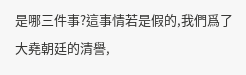是哪三件事?這事情若是假的,我們爲了大堯朝廷的清譽,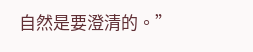自然是要澄清的。”